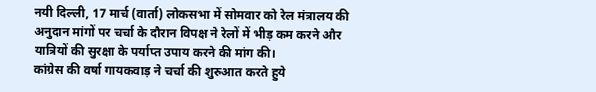नयी दिल्ली, 17 मार्च (वार्ता) लोकसभा में सोमवार को रेल मंत्रालय की अनुदान मांगों पर चर्चा के दौरान विपक्ष ने रेलों में भीड़ कम करने और यात्रियों की सुरक्षा के पर्याप्त उपाय करने की मांग की।
कांग्रेस की वर्षा गायकवाड़ ने चर्चा की शुरुआत करते हुये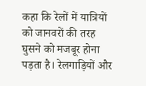कहा कि रेलों में यात्रियों को जानवरों की तरह घुसने को मजबूर होना पड़ता है। रेलगाड़ियों और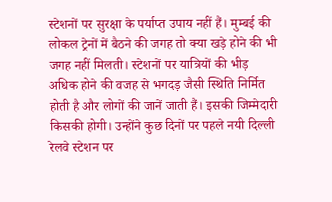स्टेशनों पर सुरक्षा के पर्याप्त उपाय नहीं हैं। मुम्बई की लोकल ट्रेनों में बैठने की जगह तो क्या खड़े होने की भी जगह नहीं मिलती। स्टेशनों पर यात्रियों की भीड़ अधिक होने की वजह से भगदड़ जैसी स्थिति निर्मित होती है और लोगों की जानें जाती हैं। इसकी जिम्मेदारी किसकी होगी। उन्होंने कुछ दिनों पर पहले नयी दिल्ली रेलवे स्टेशन पर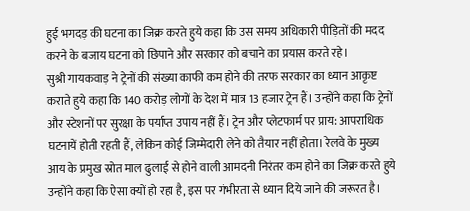हुई भगदड़ की घटना का जिक्र करते हुये कहा कि उस समय अधिकारी पीड़ितों की मदद करने के बजाय घटना को छिपाने और सरकार को बचाने का प्रयास करते रहे।
सुश्री गायकवाड़ ने ट्रेनों की संख्या काफी कम होने की तरफ सरकार का ध्यान आकृष्ट कराते हुये कहा कि 140 करोड़ लोगों के देश में मात्र 13 हजार ट्रेन हैं। उन्होंने कहा कि ट्रेनों और स्टेशनों पर सुरक्षा के पर्याप्त उपाय नहीं हैं। ट्रेन और प्लेटफार्म पर प्राय: आपराधिक घटनायें होती रहती हैं, लेकिन कोई जिम्मेदारी लेने को तैयार नहीं होता। रेलवे के मुख्य आय के प्रमुख स्रोत माल ढुलाई से होने वाली आमदनी निरंतर कम होने का जिक्र करते हुये उन्होंने कहा कि ऐसा क्यों हो रहा है, इस पर गंभीरता से ध्यान दिये जाने की जरूरत है।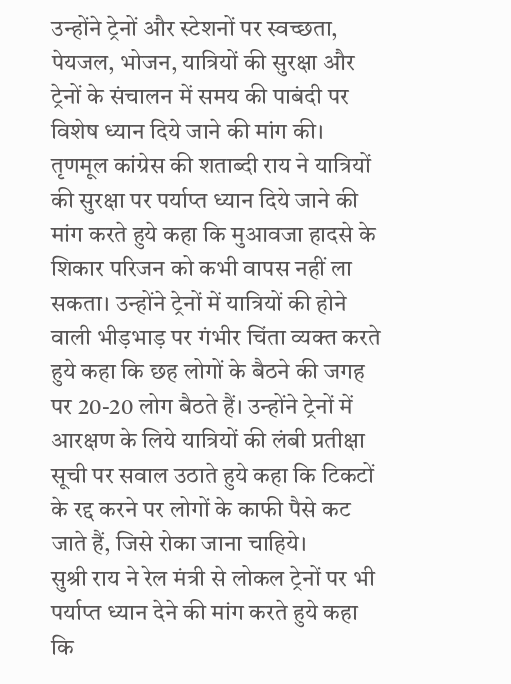उन्होंने ट्रेनों और स्टेशनों पर स्वच्छता, पेयजल, भोजन, यात्रियों की सुरक्षा और ट्रेनों के संचालन में समय की पाबंदी पर विशेष ध्यान दिये जाने की मांग की।
तृणमूल कांग्रेस की शताब्दी राय ने यात्रियों की सुरक्षा पर पर्याप्त ध्यान दिये जाने की मांग करते हुये कहा कि मुआवजा हादसे के शिकार परिजन को कभी वापस नहीं ला सकता। उन्होंने ट्रेनों में यात्रियों की होने वाली भीड़भाड़ पर गंभीर चिंता व्यक्त करते हुये कहा कि छह लोगों के बैठने की जगह पर 20-20 लोग बैठते हैं। उन्होंने ट्रेनों में आरक्षण के लिये यात्रियों की लंबी प्रतीक्षा सूची पर सवाल उठाते हुये कहा कि टिकटों के रद्द करने पर लोगों के काफी पैसे कट जाते हैं, जिसे रोका जाना चाहिये।
सुश्री राय ने रेल मंत्री से लोकल ट्रेनों पर भी पर्याप्त ध्यान देने की मांग करते हुये कहा कि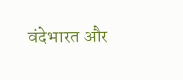वंदेभारत और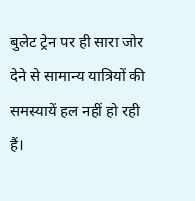बुलेट ट्रेन पर ही सारा जोर देने से सामान्य यात्रियों की समस्यायें हल नहीं हो रही हैं।